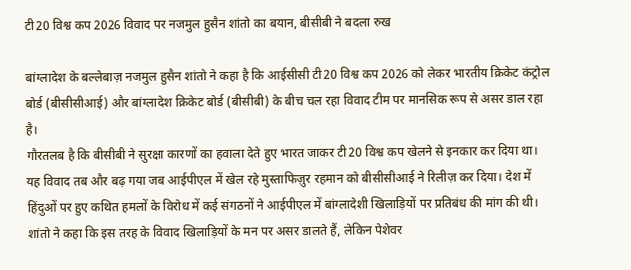टी20 विश्व कप 2026 विवाद पर नजमुल हुसैन शांतो का बयान, बीसीबी ने बदला रुख

बांग्लादेश के बल्लेबाज़ नजमुल हुसैन शांतो ने कहा है कि आईसीसी टी20 विश्व कप 2026 को लेकर भारतीय क्रिकेट कंट्रोल बोर्ड (बीसीसीआई) और बांग्लादेश क्रिकेट बोर्ड (बीसीबी) के बीच चल रहा विवाद टीम पर मानसिक रूप से असर डाल रहा है।
गौरतलब है कि बीसीबी ने सुरक्षा कारणों का हवाला देते हुए भारत जाकर टी20 विश्व कप खेलने से इनकार कर दिया था। यह विवाद तब और बढ़ गया जब आईपीएल में खेल रहे मुस्ताफिज़ुर रहमान को बीसीसीआई ने रिलीज़ कर दिया। देश में हिंदुओं पर हुए कथित हमलों के विरोध में कई संगठनों ने आईपीएल में बांग्लादेशी खिलाड़ियों पर प्रतिबंध की मांग की थी।
शांतो ने कहा कि इस तरह के विवाद खिलाड़ियों के मन पर असर डालते हैं, लेकिन पेशेवर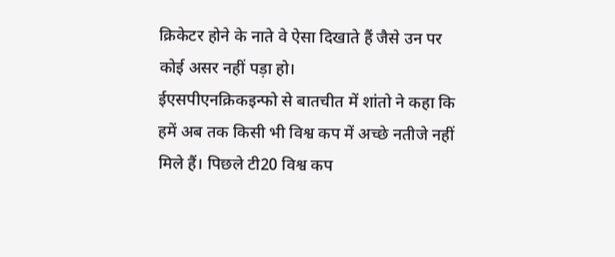क्रिकेटर होने के नाते वे ऐसा दिखाते हैं जैसे उन पर कोई असर नहीं पड़ा हो।
ईएसपीएनक्रिकइन्फो से बातचीत में शांतो ने कहा कि हमें अब तक किसी भी विश्व कप में अच्छे नतीजे नहीं मिले हैं। पिछले टी20 विश्व कप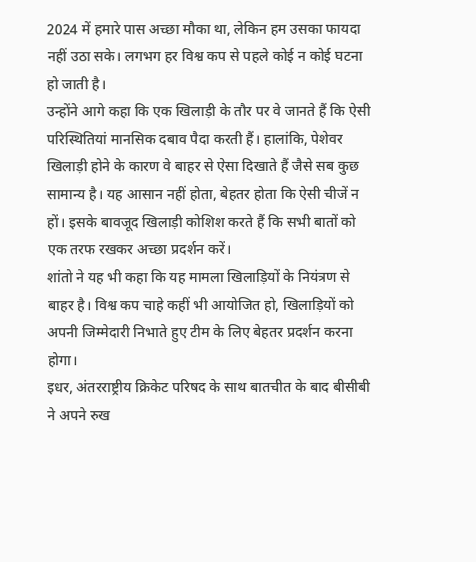2024 में हमारे पास अच्छा मौका था, लेकिन हम उसका फायदा नहीं उठा सके। लगभग हर विश्व कप से पहले कोई न कोई घटना हो जाती है।
उन्होंने आगे कहा कि एक खिलाड़ी के तौर पर वे जानते हैं कि ऐसी परिस्थितियां मानसिक दबाव पैदा करती हैं। हालांकि, पेशेवर खिलाड़ी होने के कारण वे बाहर से ऐसा दिखाते हैं जैसे सब कुछ सामान्य है। यह आसान नहीं होता, बेहतर होता कि ऐसी चीजें न हों। इसके बावजूद खिलाड़ी कोशिश करते हैं कि सभी बातों को एक तरफ रखकर अच्छा प्रदर्शन करें।
शांतो ने यह भी कहा कि यह मामला खिलाड़ियों के नियंत्रण से बाहर है। विश्व कप चाहे कहीं भी आयोजित हो, खिलाड़ियों को अपनी जिम्मेदारी निभाते हुए टीम के लिए बेहतर प्रदर्शन करना होगा।
इधर, अंतरराष्ट्रीय क्रिकेट परिषद के साथ बातचीत के बाद बीसीबी ने अपने रुख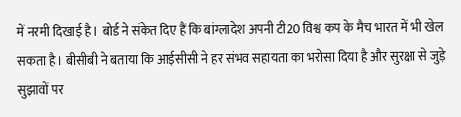में नरमी दिखाई है। बोर्ड ने संकेत दिए हैं कि बांग्लादेश अपनी टी20 विश्व कप के मैच भारत में भी खेल सकता है। बीसीबी ने बताया कि आईसीसी ने हर संभव सहायता का भरोसा दिया है और सुरक्षा से जुड़े सुझावों पर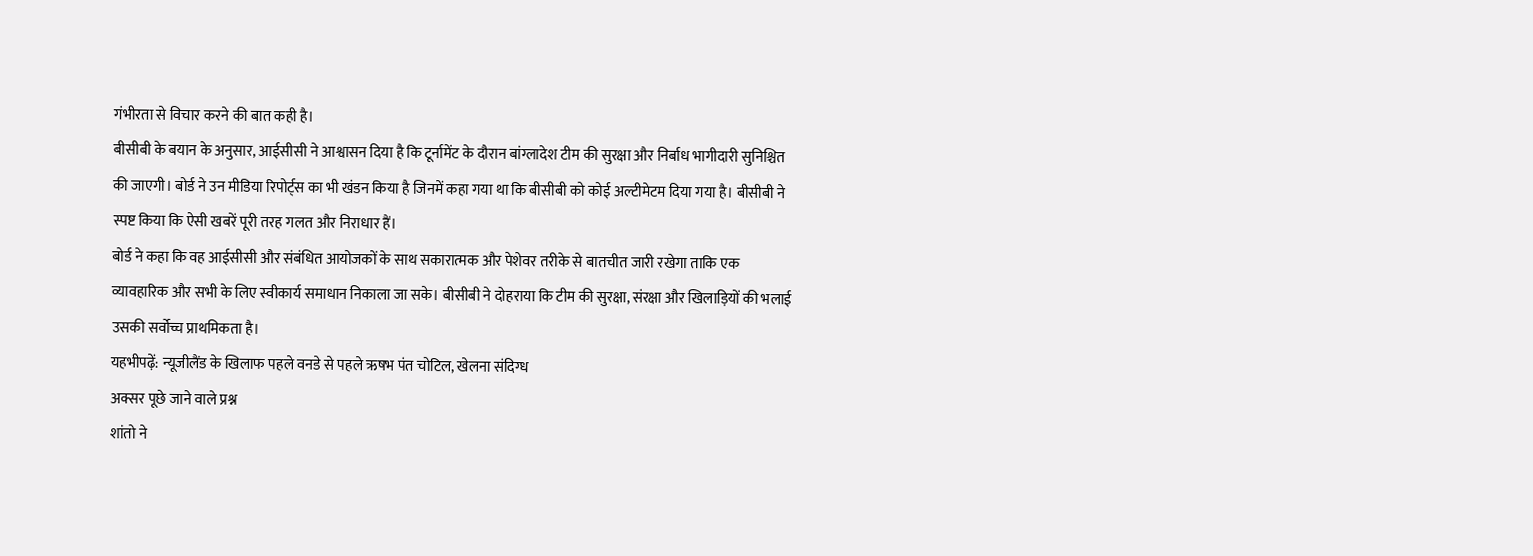गंभीरता से विचार करने की बात कही है।
बीसीबी के बयान के अनुसार, आईसीसी ने आश्वासन दिया है कि टूर्नामेंट के दौरान बांग्लादेश टीम की सुरक्षा और निर्बाध भागीदारी सुनिश्चित की जाएगी। बोर्ड ने उन मीडिया रिपोर्ट्स का भी खंडन किया है जिनमें कहा गया था कि बीसीबी को कोई अल्टीमेटम दिया गया है। बीसीबी ने स्पष्ट किया कि ऐसी खबरें पूरी तरह गलत और निराधार हैं।
बोर्ड ने कहा कि वह आईसीसी और संबंधित आयोजकों के साथ सकारात्मक और पेशेवर तरीके से बातचीत जारी रखेगा ताकि एक व्यावहारिक और सभी के लिए स्वीकार्य समाधान निकाला जा सके। बीसीबी ने दोहराया कि टीम की सुरक्षा, संरक्षा और खिलाड़ियों की भलाई उसकी सर्वोच्च प्राथमिकता है।
यहभीपढ़ें: न्यूजीलैंड के खिलाफ पहले वनडे से पहले ऋषभ पंत चोटिल, खेलना संदिग्ध
अक्सर पूछे जाने वाले प्रश्न
शांतो ने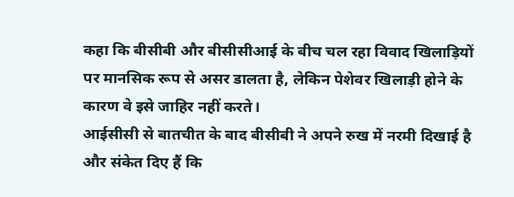कहा कि बीसीबी और बीसीसीआई के बीच चल रहा विवाद खिलाड़ियों पर मानसिक रूप से असर डालता है, लेकिन पेशेवर खिलाड़ी होने के कारण वे इसे जाहिर नहीं करते।
आईसीसी से बातचीत के बाद बीसीबी ने अपने रुख में नरमी दिखाई है और संकेत दिए हैं कि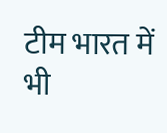टीम भारत में भी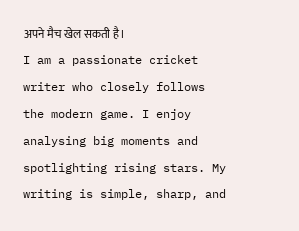अपने मैच खेल सकती है।
I am a passionate cricket writer who closely follows the modern game. I enjoy analysing big moments and spotlighting rising stars. My writing is simple, sharp, and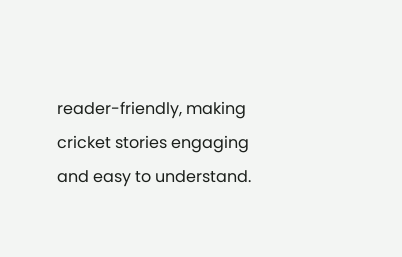reader-friendly, making cricket stories engaging and easy to understand.